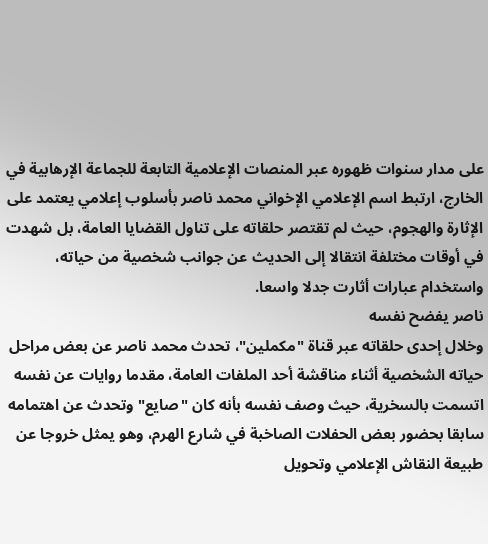على مدار سنوات ظهوره عبر المنصات الإعلامية التابعة للجماعة الإرهابية في الخارج، ارتبط اسم الإعلامي الإخواني محمد ناصر بأسلوب إعلامي يعتمد على الإثارة والهجوم، حيث لم تقتصر حلقاته على تناول القضايا العامة، بل شهدت في أوقات مختلفة انتقالا إلى الحديث عن جوانب شخصية من حياته، واستخدام عبارات أثارت جدلا واسعا.
ناصر يفضح نفسه
وخلال إحدى حلقاته عبر قناة "مكملين"، تحدث محمد ناصر عن بعض مراحل حياته الشخصية أثناء مناقشة أحد الملفات العامة، مقدما روايات عن نفسه اتسمت بالسخرية، حيث وصف نفسه بأنه كان "صايع" وتحدث عن اهتمامه سابقا بحضور بعض الحفلات الصاخبة في شارع الهرم، وهو يمثل خروجا عن طبيعة النقاش الإعلامي وتحويل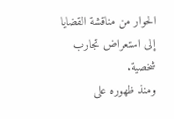الحوار من مناقشة القضايا إلى استعراض تجارب شخصية.
ومنذ ظهوره على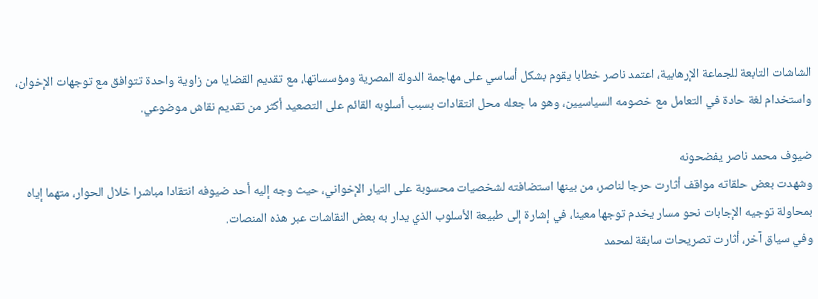الشاشات التابعة للجماعة الإرهابية، اعتمد ناصر خطابا يقوم بشكل أساسي على مهاجمة الدولة المصرية ومؤسساتها، مع تقديم القضايا من زاوية واحدة تتوافق مع توجهات الإخوان، واستخدام لغة حادة في التعامل مع خصومه السياسيين، وهو ما جعله محل انتقادات بسبب أسلوبه القائم على التصعيد أكثر من تقديم نقاش موضوعي.

ضيوف محمد ناصر يفضحونه
وشهدت بعض حلقاته مواقف أثارت حرجا لناصر، من بينها استضافته لشخصيات محسوبة على التيار الإخواني، حيث وجه إليه أحد ضيوفه انتقادا مباشرا خلال الحوار، متهما إياه بمحاولة توجيه الإجابات نحو مسار يخدم توجها معينا، في إشارة إلى طبيعة الأسلوب الذي يدار به بعض النقاشات عبر هذه المنصات.
وفي سياق آخر، أثارت تصريحات سابقة لمحمد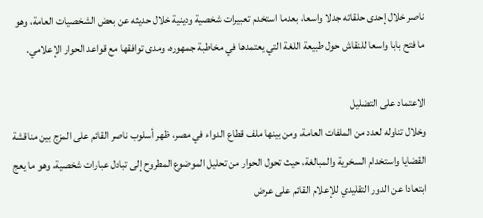ناصر خلال إحدى حلقاته جدلا واسعا، بعدما استخدم تعبيرات شخصية ودينية خلال حديثه عن بعض الشخصيات العامة، وهو ما فتح بابا واسعا للنقاش حول طبيعة اللغة التي يعتمدها في مخاطبة جمهوره، ومدى توافقها مع قواعد الحوار الإعلامي.

الاعتماد على التضليل
وخلال تناوله لعدد من الملفات العامة، ومن بينها ملف قطاع الدواء في مصر، ظهر أسلوب ناصر القائم على المزج بين مناقشة القضايا واستخدام السخرية والمبالغة، حيث تحول الحوار من تحليل الموضوع المطروح إلى تبادل عبارات شخصية، وهو ما يعج ابتعادا عن الدور التقليدي للإعلام القائم على عرض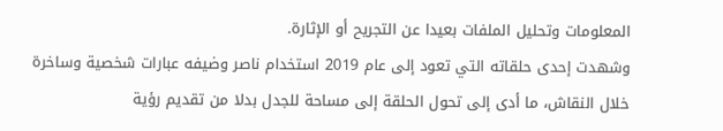المعلومات وتحليل الملفات بعيدا عن التجريح أو الإثارة.
وشهدت إحدى حلقاته التي تعود إلى عام 2019 استخدام ناصر وضيفه عبارات شخصية وساخرة خلال النقاش، ما أدى إلى تحول الحلقة إلى مساحة للجدل بدلا من تقديم رؤية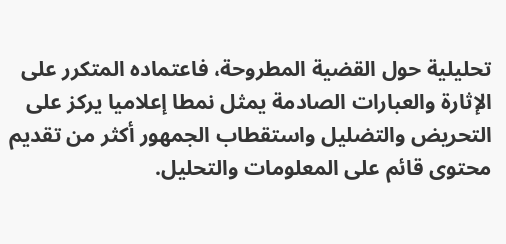تحليلية حول القضية المطروحة، فاعتماده المتكرر على الإثارة والعبارات الصادمة يمثل نمطا إعلاميا يركز على التحريض والتضليل واستقطاب الجمهور أكثر من تقديم محتوى قائم على المعلومات والتحليل.